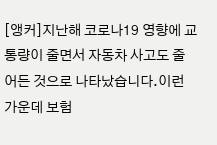[앵커]지난해 코로나19 영향에 교통량이 줄면서 자동차 사고도 줄어든 것으로 나타났습니다.이런 가운데 보험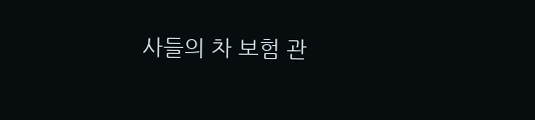사들의 차 보험 관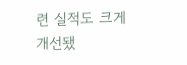련 실적도 크게 개선됐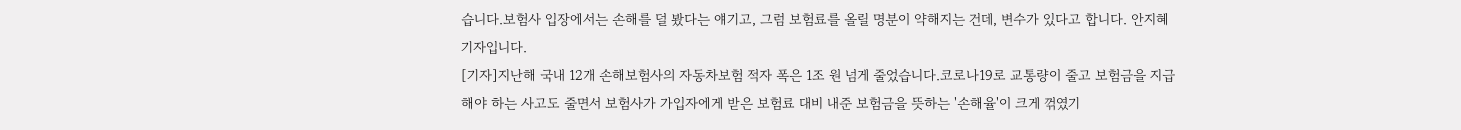습니다.보험사 입장에서는 손해를 덜 봤다는 얘기고, 그럼 보험료를 올릴 명분이 약해지는 건데, 변수가 있다고 합니다. 안지혜 기자입니다.
[기자]지난해 국내 12개 손해보험사의 자동차보험 적자 폭은 1조 원 넘게 줄었습니다.코로나19로 교통량이 줄고 보험금을 지급해야 하는 사고도 줄면서 보험사가 가입자에게 받은 보험료 대비 내준 보험금을 뜻하는 '손해율'이 크게 꺾였기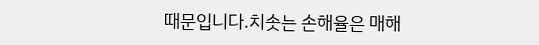때문입니다.치솟는 손해율은 매해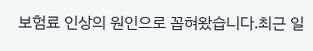보험료 인상의 원인으로 꼽혀왔습니다.최근 일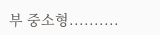부 중소형..........